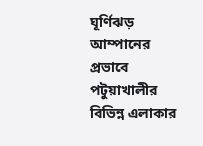ঘূর্ণিঝড় আম্পানের প্রভাবে পটুয়াখালীর বিভিন্ন এলাকার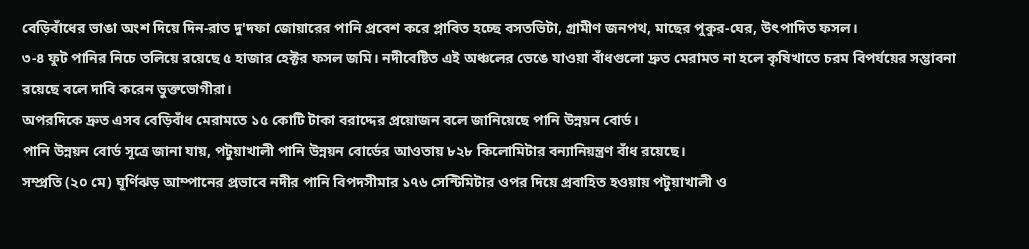বেড়িবাঁধের ভাঙা অংশ দিয়ে দিন-রাত দু'দফা জোয়ারের পানি প্রবেশ করে প্লাবিত হচ্ছে বসতভিটা, গ্রামীণ জনপথ, মাছের পুকুর-ঘের, উৎপাদিত ফসল।
৩-৪ ফুট পানির নিচে তলিয়ে রয়েছে ৫ হাজার হেক্টর ফসল জমি। নদীবেষ্টিত এই অঞ্চলের ভেঙে যাওয়া বাঁধগুলো দ্রুত মেরামত না হলে কৃষিখাতে চরম বিপর্যয়ের সম্ভাবনা রয়েছে বলে দাবি করেন ভুক্তভোগীরা।
অপরদিকে দ্রুত এসব বেড়িবাঁধ মেরামতে ১৫ কোটি টাকা বরাদ্দের প্রয়োজন বলে জানিয়েছে পানি উন্নয়ন বোর্ড।
পানি উন্নয়ন বোর্ড সূত্রে জানা যায়, পটুয়াখালী পানি উন্নয়ন বোর্ডের আওতায় ৮২৮ কিলোমিটার বন্যানিয়ন্ত্রণ বাঁধ রয়েছে।
সম্প্রতি (২০ মে) ঘূর্ণিঝড় আম্পানের প্রভাবে নদীর পানি বিপদসীমার ১৭৬ সেন্টিমিটার ওপর দিয়ে প্রবাহিত হওয়ায় পটুয়াখালী ও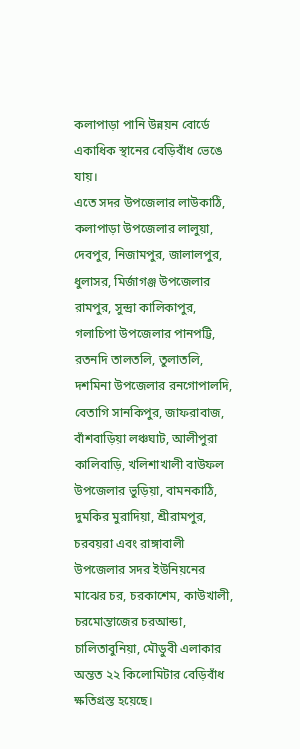কলাপাড়া পানি উন্নয়ন বোর্ডে একাধিক স্থানের বেড়িবাঁধ ভেঙে যায়।
এতে সদর উপজেলার লাউকাঠি, কলাপাড়া উপজেলার লালুয়া, দেবপুর, নিজামপুর, জালালপুর, ধুলাসর, মির্জাগঞ্জ উপজেলার রামপুর, সুন্দ্রা কালিকাপুর, গলাচিপা উপজেলার পানপট্টি, রতনদি তালতলি, তুলাতলি, দশমিনা উপজেলার রনগোপালদি, বেতাগি সানকিপুর, জাফরাবাজ, বাঁশবাড়িয়া লঞ্চঘাট, আলীপুরা কালিবাড়ি, খলিশাখালী বাউফল উপজেলার ভুড়িয়া, বামনকাঠি, দুমকির মুরাদিয়া, শ্রীরামপুর, চরবয়রা এবং রাঙ্গাবালী উপজেলার সদর ইউনিয়নের মাঝের চর, চরকাশেম, কাউখালী, চরমোন্তাজের চরআন্ডা, চালিতাবুনিয়া, মৌডুবী এলাকার অন্তত ২২ কিলোমিটার বেড়িবাঁধ ক্ষতিগ্রস্ত হয়েছে।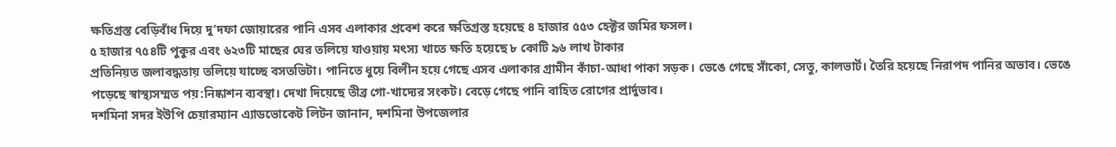ক্ষতিগ্রস্ত বেড়িবাঁধ দিয়ে দু’দফা জোয়ারের পানি এসব এলাকার প্রবেশ করে ক্ষতিগ্রস্ত হয়েছে ৪ হাজার ৫৫৩ হেক্টর জমির ফসল।
৫ হাজার ৭৫৪টি পুকুর এবং ৬২৩টি মাছের ঘের তলিয়ে যাওয়ায় মৎস্য খাতে ক্ষতি হয়েছে ৮ কোটি ৯৬ লাখ টাকার
প্রতিনিয়ত জলাবদ্ধতায় তলিয়ে যাচ্ছে বসতভিটা। পানিতে ধুয়ে বিলীন হয়ে গেছে এসব এলাকার গ্রামীন কাঁচা-আধা পাকা সড়ক। ভেঙে গেছে সাঁকো, সেতু, কালভার্ট। তৈরি হয়েছে নিরাপদ পানির অভাব। ভেঙে পড়েছে স্বাস্থ্যসম্মত পয়:নিষ্কাশন ব্যবস্থা। দেখা দিয়েছে তীব্র গো-খাদ্যের সংকট। বেড়ে গেছে পানি বাহিত রোগের প্রার্দুভাব।
দশমিনা সদর ইউপি চেয়ারম্যান এ্যাডভোকেট লিটন জানান, দশমিনা উপজেলার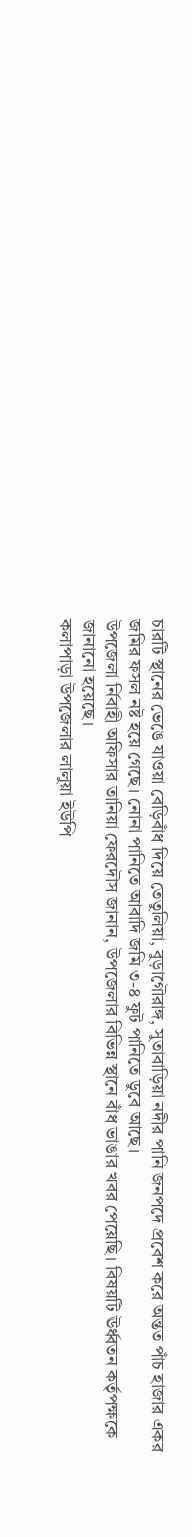চারটি স্থানের ভেঙে যাওয়া বেড়িবাঁধ দিয়ে তেতুলিয়া, বুড়াগৌরাঙ্গ, সুতাবাড়িয়া নদীর পানি জনপদে প্রবেশ করে অন্তত পাঁচ হাজার একর জমির ফসল নষ্ট হয়ে গেছে। নোনা পানিতে আবাদি জমি ৩-৪ ফুট পানিতে ডুবে আছে।
উপজেলা র্নিবাহী অফিসার তানিয়া ফেরদৌস জানান, উপজেলার বিভিন্ন স্থানে বাঁধ ভাঙার খবর পেয়েছি। বিষয়টি ঊর্ধ্বতন কর্তৃপক্ষকে জানানো হয়েছে।
কলাপাড়া উপজেলার লালুয়া ইউপি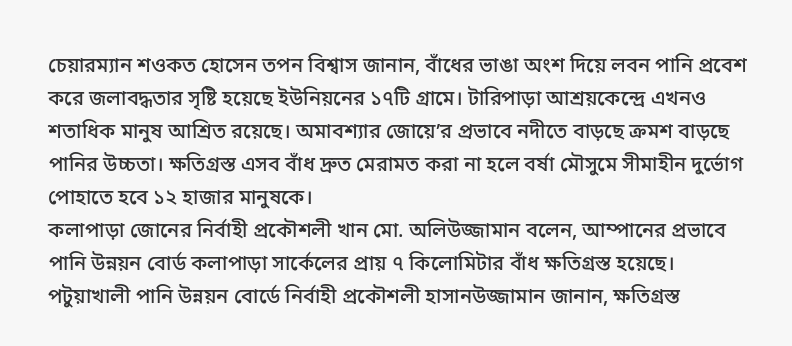চেয়ারম্যান শওকত হোসেন তপন বিশ্বাস জানান, বাঁধের ভাঙা অংশ দিয়ে লবন পানি প্রবেশ করে জলাবদ্ধতার সৃষ্টি হয়েছে ইউনিয়নের ১৭টি গ্রামে। টারিপাড়া আশ্রয়কেন্দ্রে এখনও শতাধিক মানুষ আশ্রিত রয়েছে। অমাবশ্যার জোয়ে’র প্রভাবে নদীতে বাড়ছে ক্রমশ বাড়ছে পানির উচ্চতা। ক্ষতিগ্রস্ত এসব বাঁধ দ্রুত মেরামত করা না হলে বর্ষা মৌসুমে সীমাহীন দুর্ভোগ পোহাতে হবে ১২ হাজার মানুষকে।
কলাপাড়া জোনের নির্বাহী প্রকৌশলী খান মো. অলিউজ্জামান বলেন, আম্পানের প্রভাবে পানি উন্নয়ন বোর্ড কলাপাড়া সার্কেলের প্রায় ৭ কিলোমিটার বাঁধ ক্ষতিগ্রস্ত হয়েছে।
পটুয়াখালী পানি উন্নয়ন বোর্ডে নির্বাহী প্রকৌশলী হাসানউজ্জামান জানান, ক্ষতিগ্রস্ত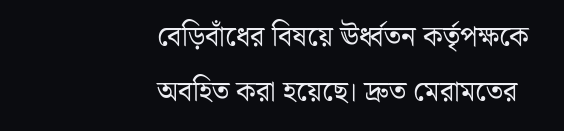বেড়িবাঁধের বিষয়ে ঊর্ধ্বতন কর্তৃপক্ষকে অবহিত করা হয়েছে। দ্রুত মেরামতের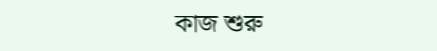কাজ শুরু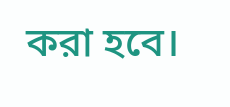করা হবে।